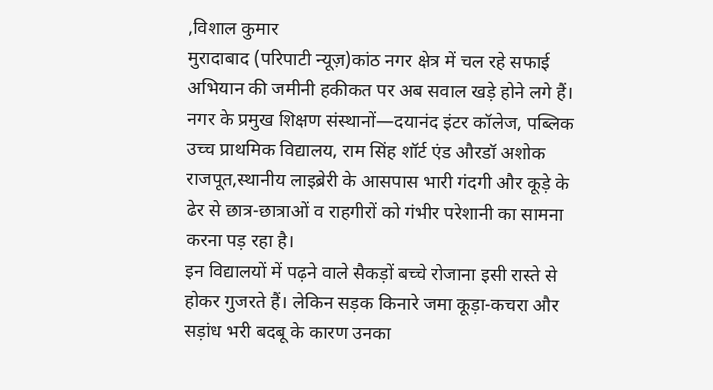,विशाल कुमार
मुरादाबाद (परिपाटी न्यूज़)कांठ नगर क्षेत्र में चल रहे सफाई अभियान की जमीनी हकीकत पर अब सवाल खड़े होने लगे हैं। नगर के प्रमुख शिक्षण संस्थानों—दयानंद इंटर कॉलेज, पब्लिक उच्च प्राथमिक विद्यालय, राम सिंह शॉर्ट एंड औरडॉ अशोक राजपूत,स्थानीय लाइब्रेरी के आसपास भारी गंदगी और कूड़े के ढेर से छात्र-छात्राओं व राहगीरों को गंभीर परेशानी का सामना करना पड़ रहा है।
इन विद्यालयों में पढ़ने वाले सैकड़ों बच्चे रोजाना इसी रास्ते से होकर गुजरते हैं। लेकिन सड़क किनारे जमा कूड़ा-कचरा और सड़ांध भरी बदबू के कारण उनका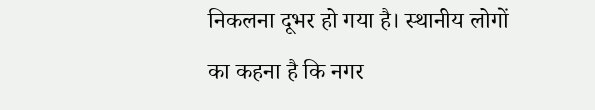निकलना दूभर हो गया है। स्थानीय लोगों का कहना है कि नगर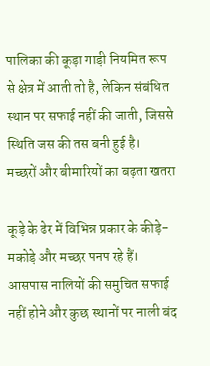पालिका की कूड़ा गाड़ी नियमित रूप से क्षेत्र में आती तो है, लेकिन संबंधित स्थान पर सफाई नहीं की जाती, जिससे स्थिति जस की तस बनी हुई है।
मच्छरों और बीमारियों का बढ़ता खतरा

कूड़े के ढेर में विभिन्न प्रकार के कीड़े-मकोड़े और मच्छर पनप रहे हैं। आसपास नालियों की समुचित सफाई नहीं होने और कुछ स्थानों पर नाली बंद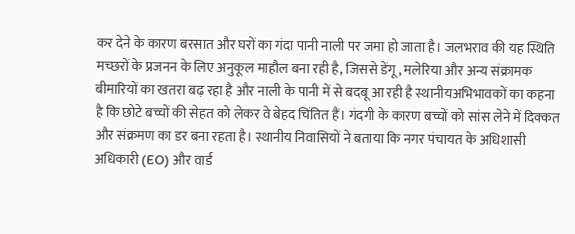कर देने के कारण बरसात और घरों का गंदा पानी नाली पर जमा हो जाता है। जलभराव की यह स्थिति मच्छरों के प्रजनन के लिए अनुकूल माहौल बना रही है, जिससे डेंगू, मलेरिया और अन्य संक्रामक बीमारियों का खतरा बढ़ रहा है और नाली के पानी में से बदबू आ रही है स्थानीयअभिभावकों का कहना है कि छोटे बच्चों की सेहत को लेकर वे बेहद चिंतित हैं। गंदगी के कारण बच्चों को सांस लेने में दिक्कत और संक्रमण का डर बना रहता है। स्थानीय निवासियों ने बताया कि नगर पंचायत के अधिशासी अधिकारी (EO) और वार्ड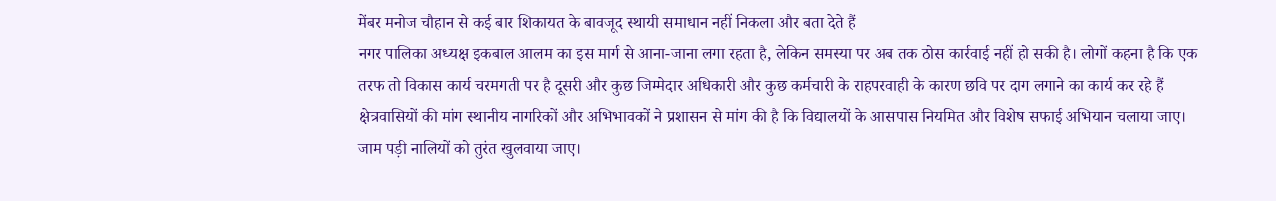मेंबर मनोज चौहान से कई बार शिकायत के बावजूद स्थायी समाधान नहीं निकला और बता देते हैं
नगर पालिका अध्यक्ष इकबाल आलम का इस मार्ग से आना-जाना लगा रहता है, लेकिन समस्या पर अब तक ठोस कार्रवाई नहीं हो सकी है। लोगों कहना है कि एक तरफ तो विकास कार्य चरमगती पर है दूसरी और कुछ जिम्मेदार अधिकारी और कुछ कर्मचारी के राहपरवाही के कारण छवि पर दाग लगाने का कार्य कर रहे हैं
क्षेत्रवासियों की मांग स्थानीय नागरिकों और अभिभावकों ने प्रशासन से मांग की है कि विद्यालयों के आसपास नियमित और विशेष सफाई अभियान चलाया जाए। जाम पड़ी नालियों को तुरंत खुलवाया जाए।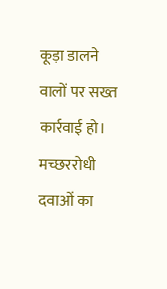कूड़ा डालने वालों पर सख्त कार्रवाई हो। मच्छररोधी दवाओं का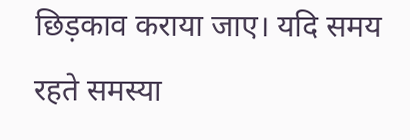छिड़काव कराया जाए। यदि समय रहते समस्या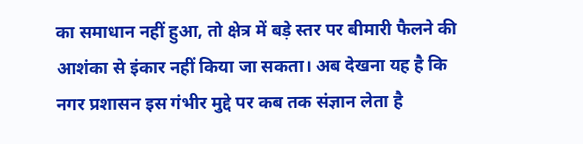का समाधान नहीं हुआ, तो क्षेत्र में बड़े स्तर पर बीमारी फैलने की आशंका से इंकार नहीं किया जा सकता। अब देखना यह है कि नगर प्रशासन इस गंभीर मुद्दे पर कब तक संज्ञान लेता है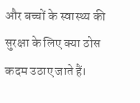और बच्चों के स्वास्थ्य की सुरक्षा के लिए क्या ठोस कदम उठाए जाते हैं।